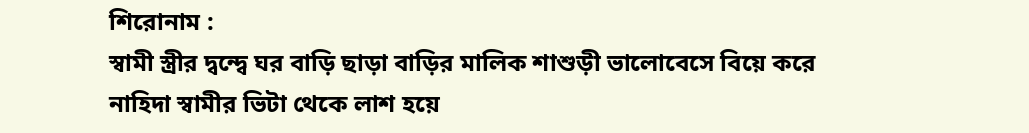শিরোনাম :
স্বামী স্ত্রীর দ্বন্দ্বে ঘর বাড়ি ছাড়া বাড়ির মালিক শাশুড়ী ভালোবেসে বিয়ে করে নাহিদা স্বামীর ভিটা থেকে লাশ হয়ে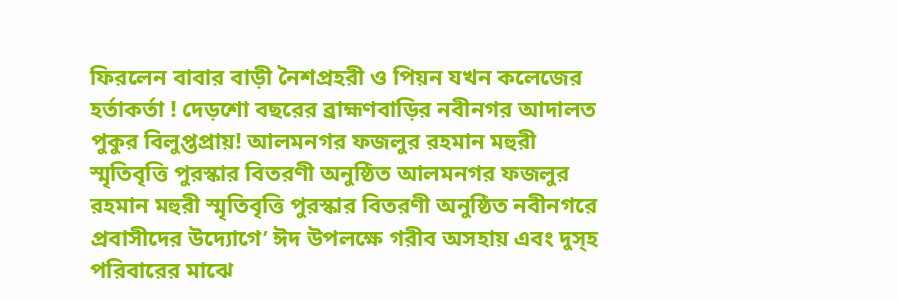ফিরলেন বাবার বাড়ী নৈশপ্রহরী ও পিয়ন যখন কলেজের হর্তাকর্তা ! দেড়শো বছরের ব্রাহ্মণবাড়ির নবীনগর আদালত পুকুর বিলুপ্তপ্রায়! আলমনগর ফজলুর রহমান মহুরী স্মৃতিবৃত্তি পুরস্কার বিতরণী অনুষ্ঠিত আলমনগর ফজলুর রহমান মহুরী স্মৃতিবৃত্তি পুরস্কার বিতরণী অনুষ্ঠিত নবীনগরে প্রবাসীদের উদ্যোগে’ ঈদ উপলক্ষে গরীব অসহায় এবং দুস্হ পরিবারের মাঝে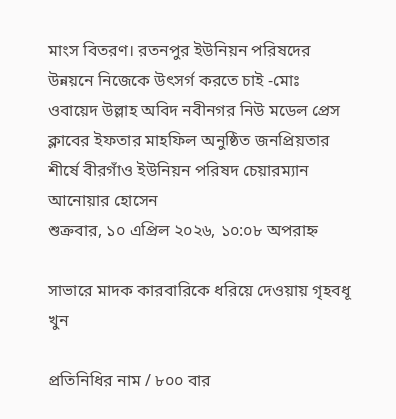মাংস বিতরণ। রতনপুর ইউনিয়ন পরিষদের উন্নয়নে নিজেকে উৎসর্গ করতে চাই -মোঃ ওবায়েদ উল্লাহ অবিদ নবীনগর নিউ মডেল প্রেস ক্লাবের ইফতার মাহফিল অনুষ্ঠিত জনপ্রিয়তার শীর্ষে বীরগাঁও ইউনিয়ন পরিষদ চেয়ারম্যান আনোয়ার হোসেন
শুক্রবার, ১০ এপ্রিল ২০২৬, ১০:০৮ অপরাহ্ন

সাভারে মাদক কারবারিকে ধরিয়ে দেওয়ায় গৃহবধূ খুন

প্রতিনিধির নাম / ৮০০ বার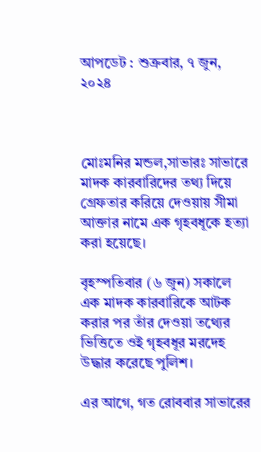আপডেট : শুক্রবার, ৭ জুন, ২০২৪



মোঃমনির মন্ডল,সাভারঃ সাভারে মাদক কারবারিদের তথ্য দিয়ে গ্রেফতার করিয়ে দেওয়ায় সীমা আক্তার নামে এক গৃহবধূকে হত্যা করা হয়েছে।

বৃহস্পতিবার (৬ জুন) সকালে এক মাদক কারবারিকে আটক করার পর তাঁর দেওয়া তথ্যের ভিত্তিতে ওই গৃহবধূর মরদেহ উদ্ধার করেছে পুলিশ।

এর আগে, গত রোববার সাভারের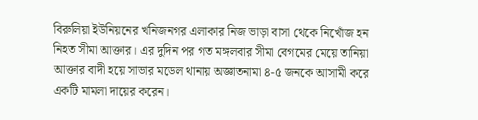বিরুলিয়া ইউনিয়নের খনিজনগর এলাকার নিজ ভাড়া বাসা থেকে নিখোঁজ হন নিহত সীমা আক্তার। এর দুদিন পর গত মঙ্গলবার সীমা বেগমের মেয়ে তানিয়া আক্তার বাদী হয়ে সাভার মডেল থানায় অজ্ঞাতনামা ৪-৫ জনকে আসামী করে একটি মামলা দায়ের করেন।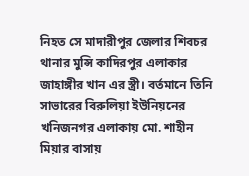নিহত সে মাদারীপুর জেলার শিবচর থানার মুন্সি কাদিরপুর এলাকার জাহাঙ্গীর খান এর স্ত্রী। বর্তমানে তিনি সাভারের বিরুলিয়া ইউনিয়নের খনিজনগর এলাকায় মো. শাহীন মিয়ার বাসায়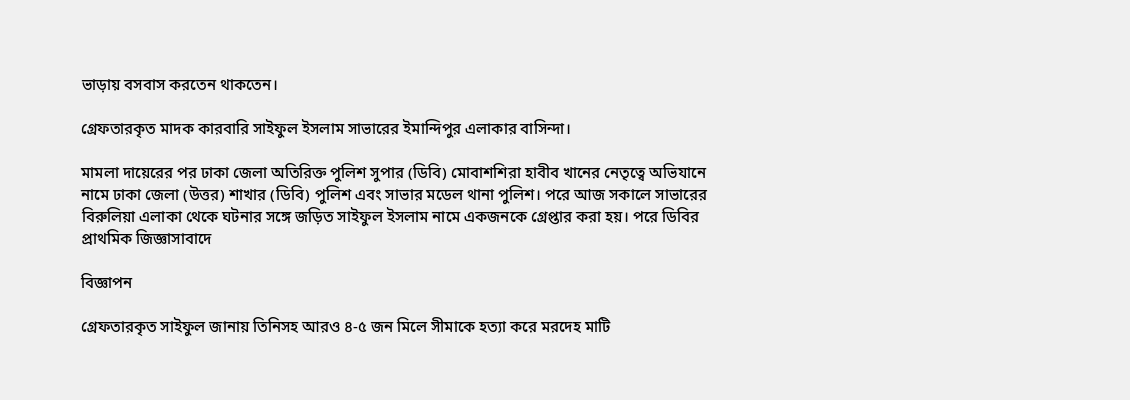ভাড়ায় বসবাস করতেন থাকতেন।

গ্রেফতারকৃত মাদক কারবারি সাইফুল ইসলাম সাভারের ইমান্দিপুর এলাকার বাসিন্দা।

মামলা দায়েরের পর ঢাকা জেলা অতিরিক্ত পুলিশ সুপার (ডিবি) মোবাশশিরা হাবীব খানের নেতৃত্বে অভিযানে নামে ঢাকা জেলা (উত্তর) শাখার (ডিবি) পুলিশ এবং সাভার মডেল থানা পুলিশ। পরে আজ সকালে সাভারের বিরুলিয়া এলাকা থেকে ঘটনার সঙ্গে জড়িত সাইফুল ইসলাম নামে একজনকে গ্রেপ্তার করা হয়। পরে ডিবির প্রাথমিক জিজ্ঞাসাবাদে

বিজ্ঞাপন

গ্রেফতারকৃত সাইফুল জানায় তিনিসহ আরও ৪-৫ জন মিলে সীমাকে হত্যা করে মরদেহ মাটি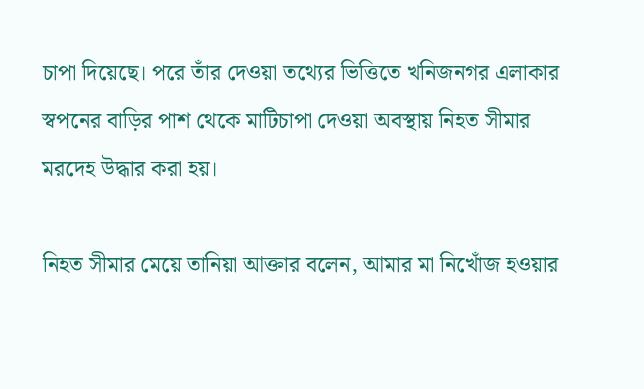চাপা দিয়েছে। পরে তাঁর দেওয়া তথ্যের ভিত্তিতে খনিজনগর এলাকার স্বপনের বাড়ির পাশ থেকে মাটিচাপা দেওয়া অবস্থায় নিহত সীমার মরদেহ উদ্ধার করা হয়।

নিহত সীমার মেয়ে তানিয়া আক্তার বলেন, আমার মা নিখোঁজ হওয়ার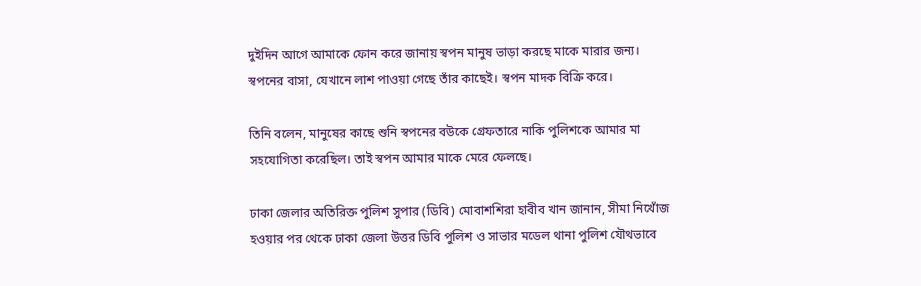দুইদিন আগে আমাকে ফোন করে জানায় স্বপন মানুষ ভাড়া করছে মাকে মারার জন্য। স্বপনের বাসা, যেখানে লাশ পাওয়া গেছে তাঁর কাছেই। স্বপন মাদক বিক্রি করে।

তিনি বলেন, মানুষের কাছে শুনি স্বপনের বউকে গ্রেফতারে নাকি পুলিশকে আমার মা সহযোগিতা করেছিল। তাই স্বপন আমার মাকে মেরে ফেলছে।

ঢাকা জেলার অতিরিক্ত পুলিশ সুপার (ডিবি) মোবাশশিরা হাবীব খান জানান, সীমা নিখোঁজ হওয়ার পর থেকে ঢাকা জেলা উত্তর ডিবি পুলিশ ও সাভার মডেল থানা পুলিশ যৌথভাবে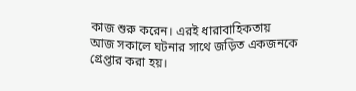কাজ শুরু করেন। এরই ধারাবাহিকতায় আজ সকালে ঘটনার সাথে জড়িত একজনকে গ্রেপ্তার করা হয়।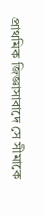প্রাথমিক জিজ্ঞাসাবাদে সে সীমাকে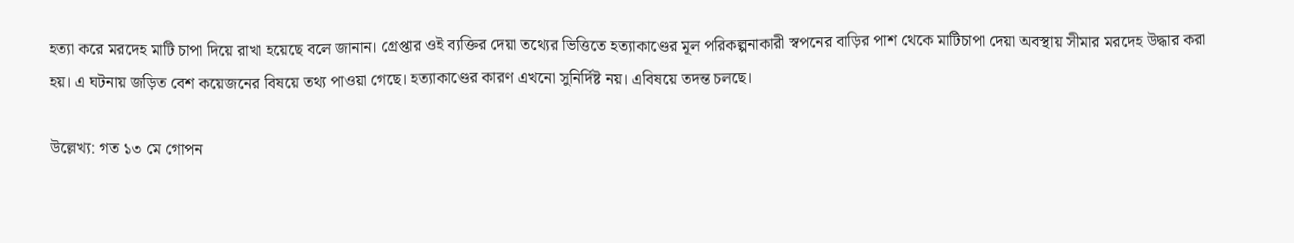হত্যা করে মরদেহ মাটি চাপা দিয়ে রাখা হয়েছে বলে জানান। গ্রেপ্তার ওই ব্যক্তির দেয়া তথ্যের ভিত্তিতে হত্যাকাণ্ডের মূল পরিকল্পনাকারী স্বপনের বাড়ির পাশ থেকে মাটিচাপা দেয়া অবস্থায় সীমার মরদেহ উদ্ধার করা হয়। এ ঘটনায় জড়িত বেশ কয়েজনের বিষয়ে তথ্য পাওয়া গেছে। হত্যাকাণ্ডের কারণ এখনো সুনির্দিষ্ট নয়। এবিষয়ে তদন্ত চলছে।

উল্লেখ্য: গত ১৩ মে গোপন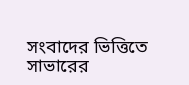সংবাদের ভিত্তিতে সাভারের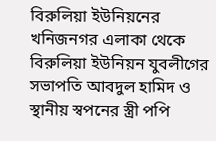বিরুলিয়া ইউনিয়নের খনিজনগর এলাকা থেকে বিরুলিয়া ইউনিয়ন যুবলীগের সভাপতি আবদুল হামিদ ও স্থানীয় স্বপনের স্ত্রী পপি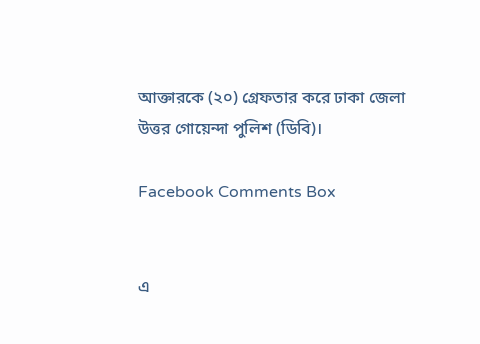আক্তারকে (২০) গ্রেফতার করে ঢাকা জেলা উত্তর গোয়েন্দা পুলিশ (ডিবি)।

Facebook Comments Box


এ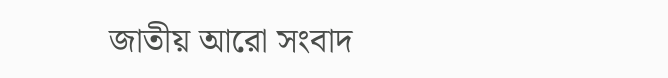জাতীয় আরো সংবাদ